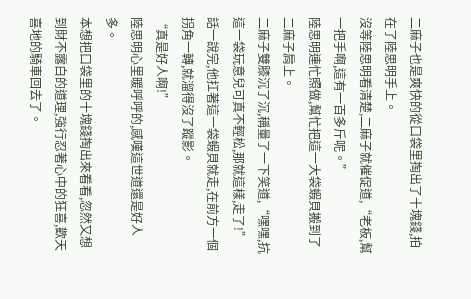二麻子也是爽快的從口袋里掏出了十塊錢,拍在了陸思明手上。
沒等陸思明看清楚,二麻子就催促道,“老板,幫一把手啊,這有一百多斤呢。”
陸思明連忙照做,幫忙把這一大袋蝦貝搬到了二麻子肩上。
二麻子雙膝沉了沉,稱量了一下笑道,“嘿嘿,抗這一袋玩意兒可真不輕松,那就這樣,走了!”
話一說完,他扛著這一袋蝦貝就走,在前方一個拐角一轉,就溜得沒了蹤影。
“真是好人啊!”
陸思明心里暖呼呼的,感嘆這世道還是好人多。
本想把口袋里的十塊錢掏出來看看,忽然又想到財不露白的道理,強行忍著心中的狂喜,歡天喜地的騎車回去了。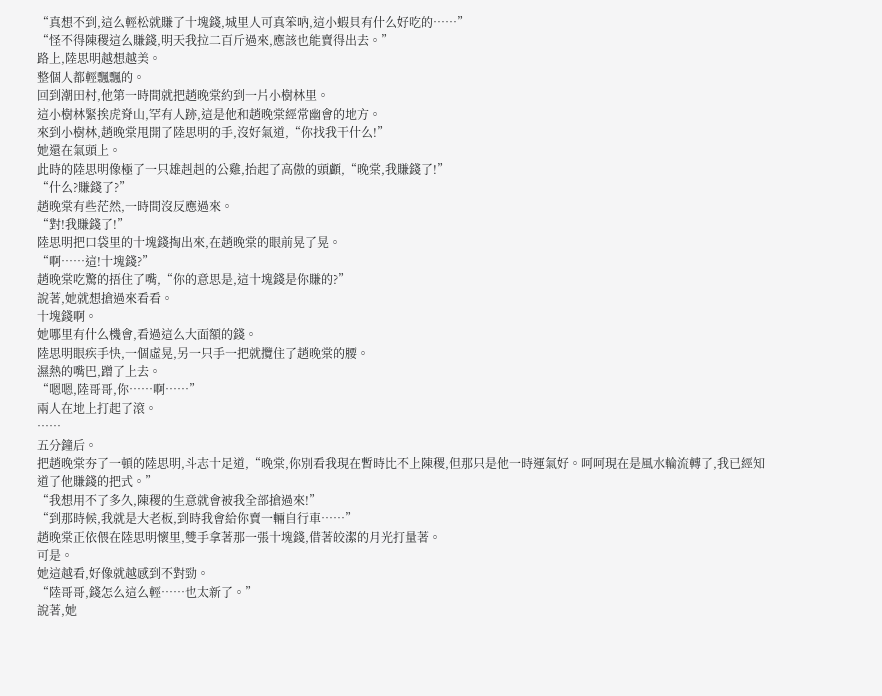“真想不到,這么輕松就賺了十塊錢,城里人可真笨吶,這小蝦貝有什么好吃的……”
“怪不得陳稷這么賺錢,明天我拉二百斤過來,應該也能賣得出去。”
路上,陸思明越想越美。
整個人都輕飄飄的。
回到潮田村,他第一時間就把趙晚棠約到一片小樹林里。
這小樹林緊挨虎脊山,罕有人跡,這是他和趙晚棠經常幽會的地方。
來到小樹林,趙晚棠甩開了陸思明的手,沒好氣道,“你找我干什么!”
她還在氣頭上。
此時的陸思明像極了一只雄赳赳的公雞,抬起了高傲的頭顱,“晚棠,我賺錢了!”
“什么?賺錢了?”
趙晚棠有些茫然,一時間沒反應過來。
“對!我賺錢了!”
陸思明把口袋里的十塊錢掏出來,在趙晚棠的眼前晃了晃。
“啊……這!十塊錢?”
趙晚棠吃驚的捂住了嘴,“你的意思是,這十塊錢是你賺的?”
說著,她就想搶過來看看。
十塊錢啊。
她哪里有什么機會,看過這么大面額的錢。
陸思明眼疾手快,一個虛晃,另一只手一把就攬住了趙晚棠的腰。
濕熱的嘴巴,蹭了上去。
“嗯嗯,陸哥哥,你……啊……”
兩人在地上打起了滾。
……
五分鐘后。
把趙晚棠夯了一頓的陸思明,斗志十足道,“晚棠,你別看我現在暫時比不上陳稷,但那只是他一時運氣好。呵呵現在是風水輪流轉了,我已經知道了他賺錢的把式。”
“我想用不了多久,陳稷的生意就會被我全部搶過來!”
“到那時候,我就是大老板,到時我會給你賣一輛自行車……”
趙晚棠正依偎在陸思明懷里,雙手拿著那一張十塊錢,借著皎潔的月光打量著。
可是。
她這越看,好像就越感到不對勁。
“陸哥哥,錢怎么這么輕……也太新了。”
說著,她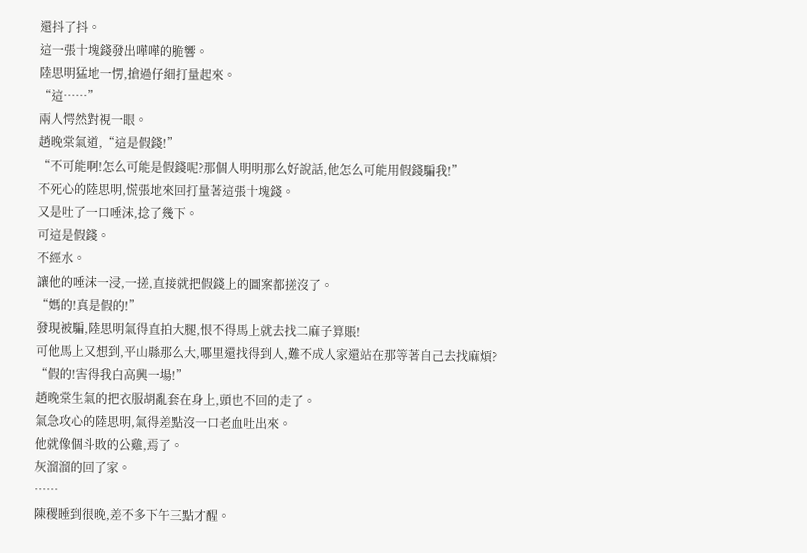還抖了抖。
這一張十塊錢發出嘩嘩的脆響。
陸思明猛地一愣,搶過仔細打量起來。
“這……”
兩人愕然對視一眼。
趙晚棠氣道,“這是假錢!”
“不可能啊!怎么可能是假錢呢?那個人明明那么好說話,他怎么可能用假錢騙我!”
不死心的陸思明,慌張地來回打量著這張十塊錢。
又是吐了一口唾沫,捻了幾下。
可這是假錢。
不經水。
讓他的唾沫一浸,一搓,直接就把假錢上的圖案都搓沒了。
“媽的!真是假的!”
發現被騙,陸思明氣得直拍大腿,恨不得馬上就去找二麻子算賬!
可他馬上又想到,平山縣那么大,哪里還找得到人,難不成人家還站在那等著自己去找麻煩?
“假的!害得我白高興一場!”
趙晚棠生氣的把衣服胡亂套在身上,頭也不回的走了。
氣急攻心的陸思明,氣得差點沒一口老血吐出來。
他就像個斗敗的公雞,焉了。
灰溜溜的回了家。
……
陳稷睡到很晚,差不多下午三點才醒。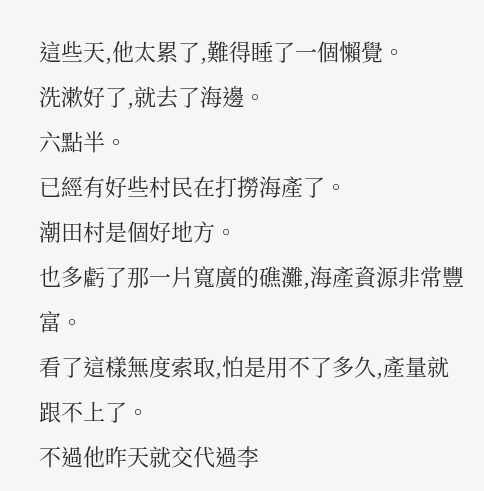這些天,他太累了,難得睡了一個懶覺。
洗漱好了,就去了海邊。
六點半。
已經有好些村民在打撈海產了。
潮田村是個好地方。
也多虧了那一片寬廣的礁灘,海產資源非常豐富。
看了這樣無度索取,怕是用不了多久,產量就跟不上了。
不過他昨天就交代過李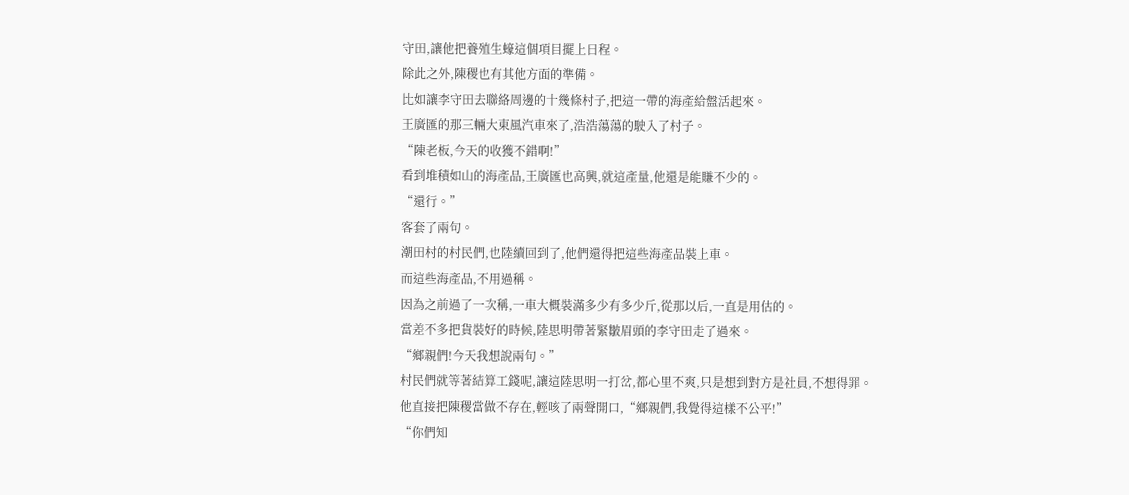守田,讓他把養殖生蠔這個項目擺上日程。
除此之外,陳稷也有其他方面的準備。
比如讓李守田去聯絡周邊的十幾條村子,把這一帶的海產給盤活起來。
王廣匯的那三輛大東風汽車來了,浩浩蕩蕩的駛入了村子。
“陳老板,今天的收獲不錯啊!”
看到堆積如山的海產品,王廣匯也高興,就這產量,他還是能賺不少的。
“還行。”
客套了兩句。
潮田村的村民們,也陸續回到了,他們還得把這些海產品裝上車。
而這些海產品,不用過稱。
因為之前過了一次稱,一車大概裝滿多少有多少斤,從那以后,一直是用估的。
當差不多把貨裝好的時候,陸思明帶著緊皺眉頭的李守田走了過來。
“鄉親們!今天我想說兩句。”
村民們就等著結算工錢呢,讓這陸思明一打岔,都心里不爽,只是想到對方是社員,不想得罪。
他直接把陳稷當做不存在,輕咳了兩聲開口,“鄉親們,我覺得這樣不公平!”
“你們知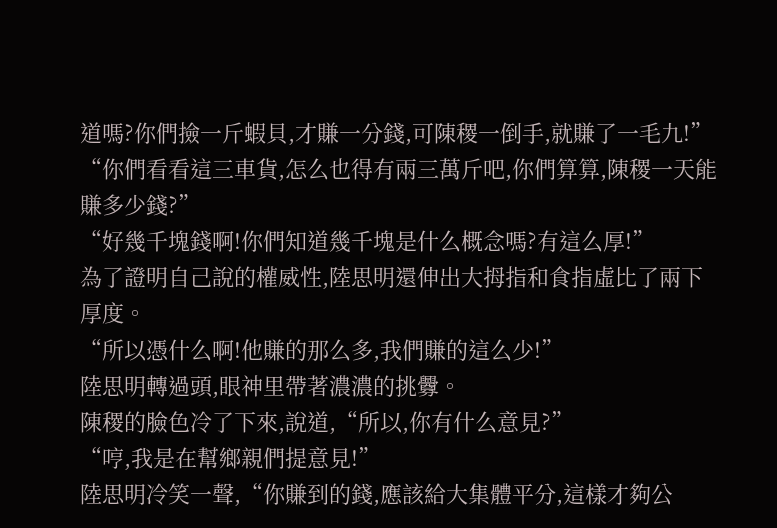道嗎?你們撿一斤蝦貝,才賺一分錢,可陳稷一倒手,就賺了一毛九!”
“你們看看這三車貨,怎么也得有兩三萬斤吧,你們算算,陳稷一天能賺多少錢?”
“好幾千塊錢啊!你們知道幾千塊是什么概念嗎?有這么厚!”
為了證明自己說的權威性,陸思明還伸出大拇指和食指虛比了兩下厚度。
“所以憑什么啊!他賺的那么多,我們賺的這么少!”
陸思明轉過頭,眼神里帶著濃濃的挑釁。
陳稷的臉色冷了下來,說道,“所以,你有什么意見?”
“哼,我是在幫鄉親們提意見!”
陸思明冷笑一聲,“你賺到的錢,應該給大集體平分,這樣才夠公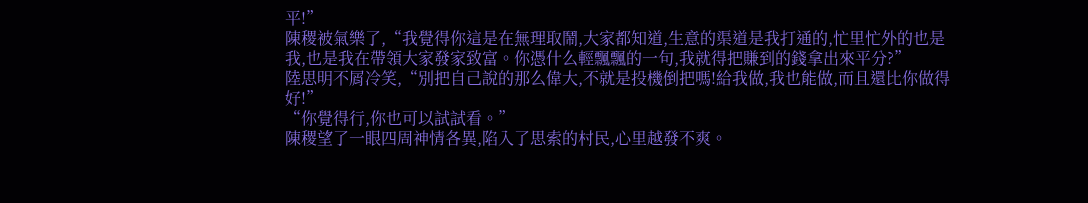平!”
陳稷被氣樂了,“我覺得你這是在無理取鬧,大家都知道,生意的渠道是我打通的,忙里忙外的也是我,也是我在帶領大家發家致富。你憑什么輕飄飄的一句,我就得把賺到的錢拿出來平分?”
陸思明不屑冷笑,“別把自己說的那么偉大,不就是投機倒把嗎!給我做,我也能做,而且還比你做得好!”
“你覺得行,你也可以試試看。”
陳稷望了一眼四周神情各異,陷入了思索的村民,心里越發不爽。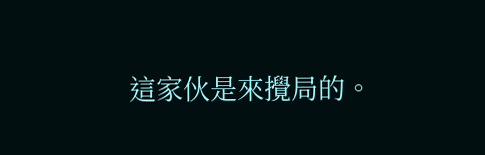這家伙是來攪局的。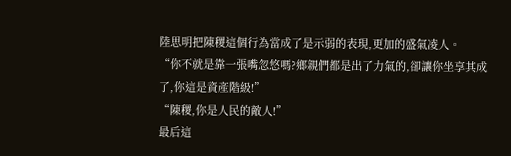陸思明把陳稷這個行為當成了是示弱的表現,更加的盛氣凌人。
“你不就是靠一張嘴忽悠嗎?鄉親們都是出了力氣的,卻讓你坐享其成了,你這是資產階級!”
“陳稷,你是人民的敵人!”
最后這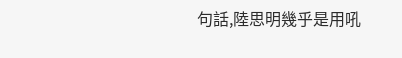句話,陸思明幾乎是用吼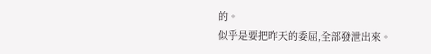的。
似乎是要把昨天的委屈,全部發泄出來。